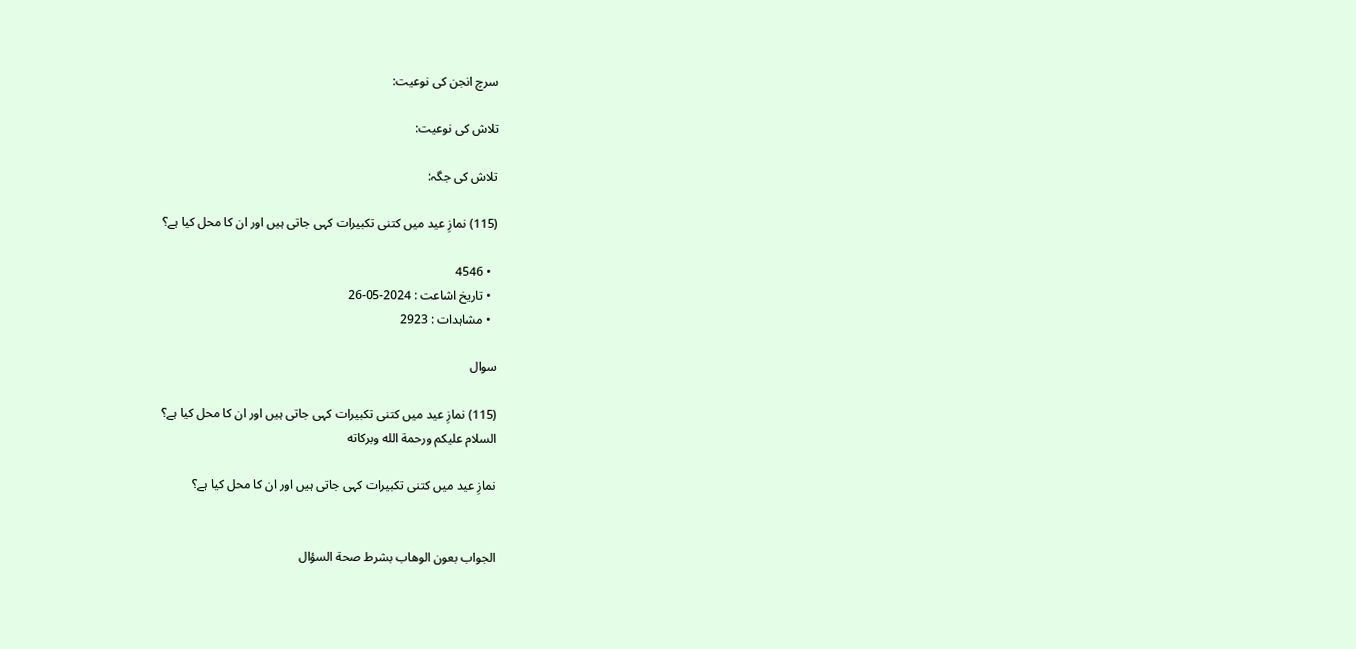سرچ انجن کی نوعیت:

تلاش کی نوعیت:

تلاش کی جگہ:

(115) نمازِ عید میں کتنی تکبیرات کہی جاتی ہیں اور ان کا محل کیا ہے؟

  • 4546
  • تاریخ اشاعت : 2024-05-26
  • مشاہدات : 2923

سوال

(115) نمازِ عید میں کتنی تکبیرات کہی جاتی ہیں اور ان کا محل کیا ہے؟
السلام عليكم ورحمة الله وبركاته

نمازِ عید میں کتنی تکبیرات کہی جاتی ہیں اور ان کا محل کیا ہے؟


الجواب بعون الوهاب بشرط صحة السؤال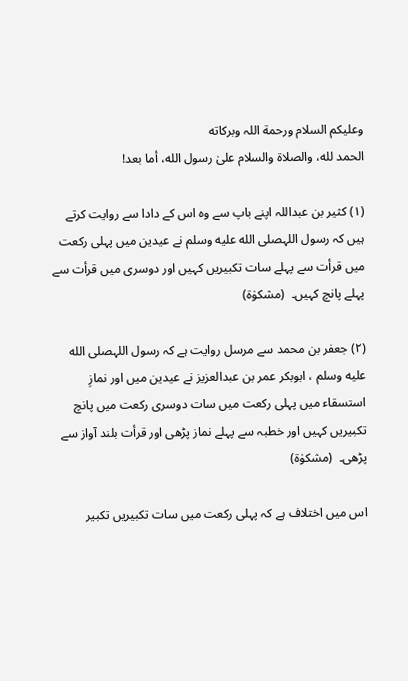وعلیکم السلام ورحمة اللہ وبرکاته
الحمد لله، والصلاة والسلام علىٰ رسول الله، أما بعد!

(۱) کثیر بن عبداللہ اپنے باپ سے وہ اس کے دادا سے روایت کرتے ہیں کہ رسول اللہصلى الله عليه وسلم نے عیدین میں پہلی رکعت میں قرأت سے پہلے سات تکبیریں کہیں اور دوسری میں قرأت سے پہلے پانچ کہیں۔  (مشکوٰۃ)

(۲) جعفر بن محمد سے مرسل روایت ہے کہ رسول اللہصلى الله عليه وسلم ، ابوبکر عمر بن عبدالعزیز نے عیدین میں اور نمازِ استسقاء میں پہلی رکعت میں سات دوسری رکعت میں پانچ تکبیریں کہیں اور خطبہ سے پہلے نماز پڑھی اور قرأت بلند آواز سے پڑھی۔  (مشکوٰۃ)

اس میں اختلاف ہے کہ پہلی رکعت میں سات تکبیریں تکبیر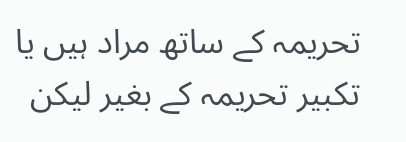تحریمہ کے ساتھ مراد ہیں یا تکبیر تحریمہ کے بغیر لیکن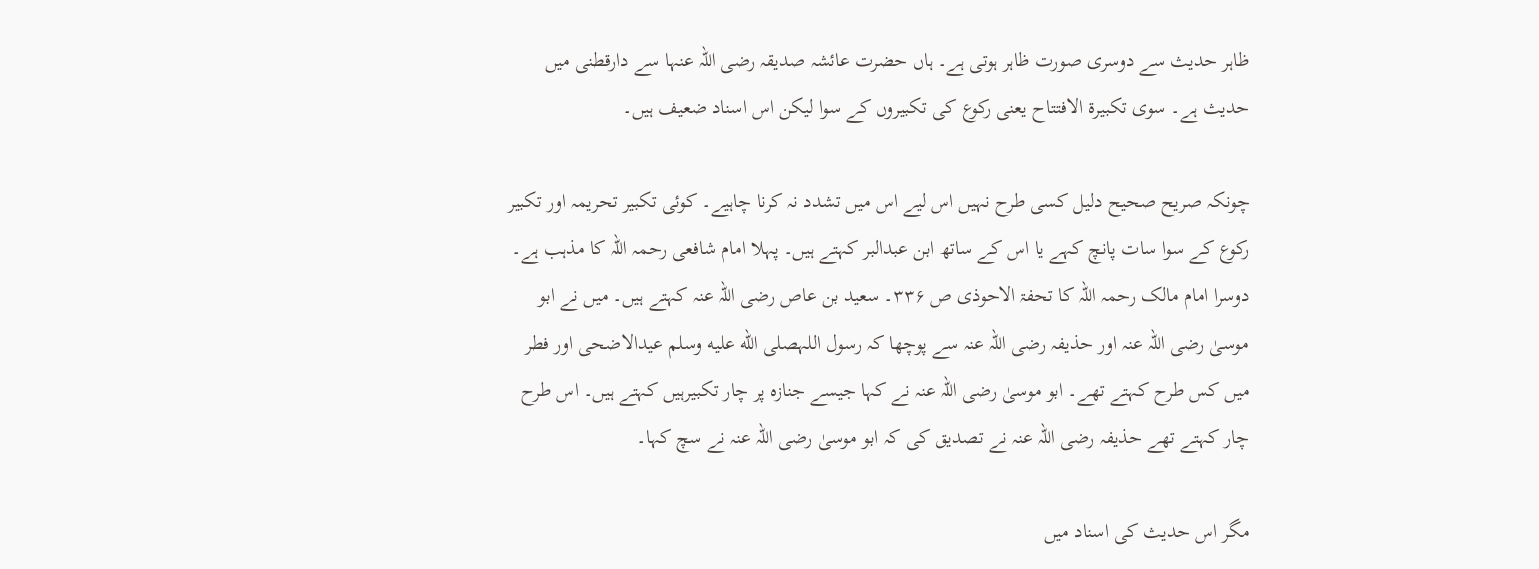ظاہر حدیث سے دوسری صورت ظاہر ہوتی ہے۔ ہاں حضرت عائشہ صدیقہ رضی اللہ عنہا سے دارقطنی میں حدیث ہے۔ سوی تکبیرۃ الافتتاح یعنی رکوع کی تکبیروں کے سوا لیکن اس اسناد ضعیف ہیں۔

چونکہ صریح صحیح دلیل کسی طرح نہیں اس لیے اس میں تشدد نہ کرنا چاہیے۔ کوئی تکبیر تحریمہ اور تکبیر رکوع کے سوا سات پانچ کہے یا اس کے ساتھ ابن عبدالبر کہتے ہیں۔ پہلا امام شافعی رحمہ اللہ کا مذہب ہے۔ دوسرا امام مالک رحمہ اللہ کا تحفۃ الاحوذی ص ۳۳۶۔ سعید بن عاص رضی اللہ عنہ کہتے ہیں۔ میں نے ابو موسیٰ رضی اللہ عنہ اور حذیفہ رضی اللہ عنہ سے پوچھا کہ رسول اللہصلى الله عليه وسلم عیدالاضحی اور فطر میں کس طرح کہتے تھے۔ ابو موسیٰ رضی اللہ عنہ نے کہا جیسے جنازہ پر چار تکبیرہیں کہتے ہیں۔ اس طرح چار کہتے تھے حذیفہ رضی اللہ عنہ نے تصدیق کی کہ ابو موسیٰ رضی اللہ عنہ نے سچ کہا۔

مگر اس حدیث کی اسناد میں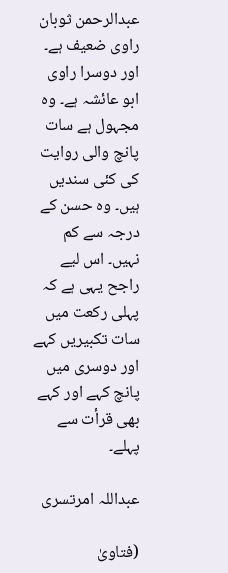عبدالرحمن ثوبان راوی ضعیف ہے۔ اور دوسرا راوی ابو عائشہ ہے۔ وہ مجہول ہے سات پانچ والی روایت کی کئی سندیں ہیں۔ وہ حسن کے درجہ سے کم نہیں۔ اس لیے راجح یہی ہے کہ پہلی رکعت میں سات تکبیریں کہے اور دوسری میں پانچ کہے اور کہے بھی قرأت سے پہلے۔

عبداللہ امرتسری

(فتاویٰ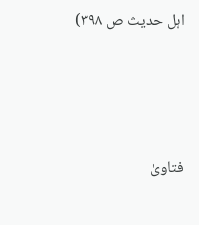اہل حدیث ص ۳۹۸)




فتاویٰ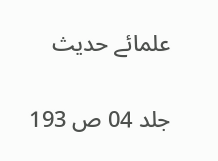علمائے حدیث

جلد 04 ص 193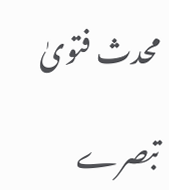محدث فتویٰ

تبصرے